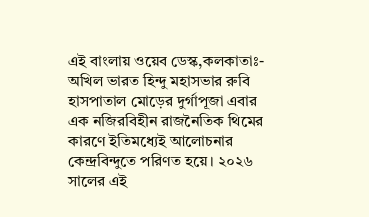এই বাংলায় ওয়েব ডেস্ক,কলকাতাঃ- অখিল ভারত হিন্দু মহাসভার রুবি হাসপাতাল মোড়ের দুর্গাপূজা এবার এক নজিরবিহীন রাজনৈতিক থিমের কারণে ইতিমধ্যেই আলোচনার কেন্দ্রবিন্দুতে পরিণত হয়ে। ২০২৬ সালের এই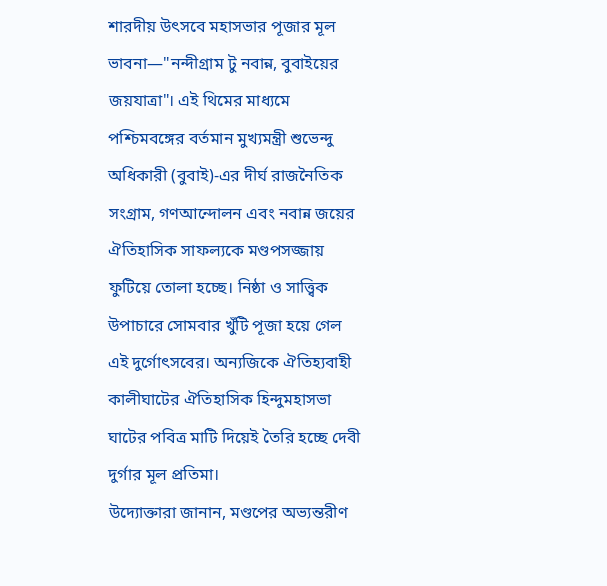শারদীয় উৎসবে মহাসভার পূজার মূল ভাবনা—"নন্দীগ্রাম টু নবান্ন, বুবাইয়ের জয়যাত্রা"। এই থিমের মাধ্যমে পশ্চিমবঙ্গের বর্তমান মুখ্যমন্ত্রী শুভেন্দু অধিকারী (বুবাই)-এর দীর্ঘ রাজনৈতিক সংগ্রাম, গণআন্দোলন এবং নবান্ন জয়ের ঐতিহাসিক সাফল্যকে মণ্ডপসজ্জায় ফুটিয়ে তোলা হচ্ছে। নিষ্ঠা ও সাত্ত্বিক উপাচারে সোমবার খুঁটি পূজা হয়ে গেল এই দুর্গোৎসবের। অন্যজিকে ঐতিহ্যবাহী কালীঘাটের ঐতিহাসিক হিন্দুমহাসভা ঘাটের পবিত্র মাটি দিয়েই তৈরি হচ্ছে দেবী দুর্গার মূল প্রতিমা।
উদ্যোক্তারা জানান, মণ্ডপের অভ্যন্তরীণ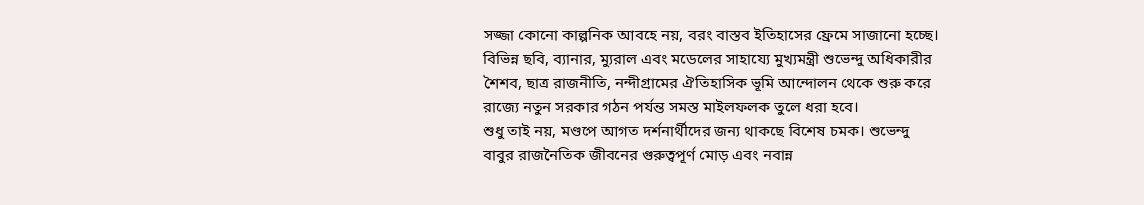সজ্জা কোনো কাল্পনিক আবহে নয়, বরং বাস্তব ইতিহাসের ফ্রেমে সাজানো হচ্ছে। বিভিন্ন ছবি, ব্যানার, ম্যুরাল এবং মডেলের সাহায্যে মুখ্যমন্ত্রী শুভেন্দু অধিকারীর শৈশব, ছাত্র রাজনীতি, নন্দীগ্রামের ঐতিহাসিক ভূমি আন্দোলন থেকে শুরু করে রাজ্যে নতুন সরকার গঠন পর্যন্ত সমস্ত মাইলফলক তুলে ধরা হবে।
শুধু তাই নয়, মণ্ডপে আগত দর্শনার্থীদের জন্য থাকছে বিশেষ চমক। শুভেন্দু বাবুর রাজনৈতিক জীবনের গুরুত্বপূর্ণ মোড় এবং নবান্ন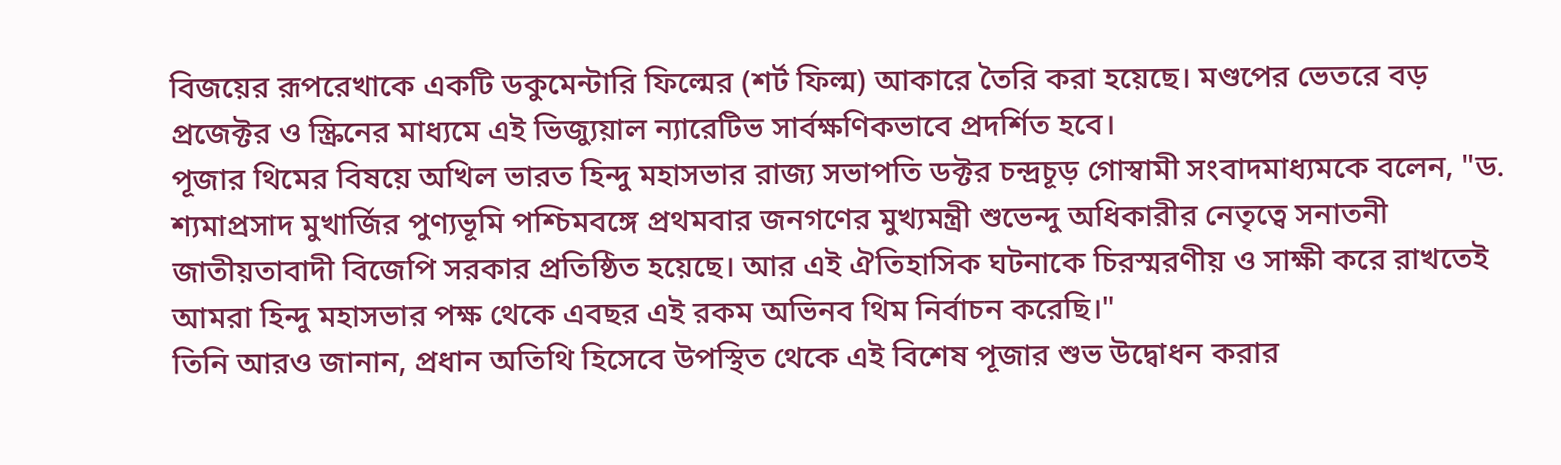বিজয়ের রূপরেখাকে একটি ডকুমেন্টারি ফিল্মের (শর্ট ফিল্ম) আকারে তৈরি করা হয়েছে। মণ্ডপের ভেতরে বড় প্রজেক্টর ও স্ক্রিনের মাধ্যমে এই ভিজ্যুয়াল ন্যারেটিভ সার্বক্ষণিকভাবে প্রদর্শিত হবে।
পূজার থিমের বিষয়ে অখিল ভারত হিন্দু মহাসভার রাজ্য সভাপতি ডক্টর চন্দ্রচূড় গোস্বামী সংবাদমাধ্যমকে বলেন, "ড. শ্যমাপ্ৰসাদ মুখার্জির পুণ্যভূমি পশ্চিমবঙ্গে প্রথমবার জনগণের মুখ্যমন্ত্রী শুভেন্দু অধিকারীর নেতৃত্বে সনাতনী জাতীয়তাবাদী বিজেপি সরকার প্রতিষ্ঠিত হয়েছে। আর এই ঐতিহাসিক ঘটনাকে চিরস্মরণীয় ও সাক্ষী করে রাখতেই আমরা হিন্দু মহাসভার পক্ষ থেকে এবছর এই রকম অভিনব থিম নির্বাচন করেছি।"
তিনি আরও জানান, প্রধান অতিথি হিসেবে উপস্থিত থেকে এই বিশেষ পূজার শুভ উদ্বোধন করার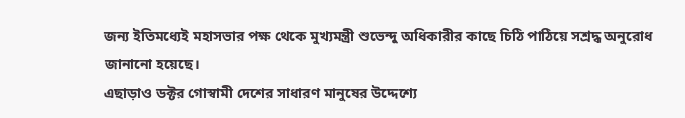জন্য ইতিমধ্যেই মহাসভার পক্ষ থেকে মুখ্যমন্ত্রী শুভেন্দু অধিকারীর কাছে চিঠি পাঠিয়ে সশ্রদ্ধ অনুরোধ জানানো হয়েছে।
এছাড়াও ডক্টর গোস্বামী দেশের সাধারণ মানুষের উদ্দেশ্যে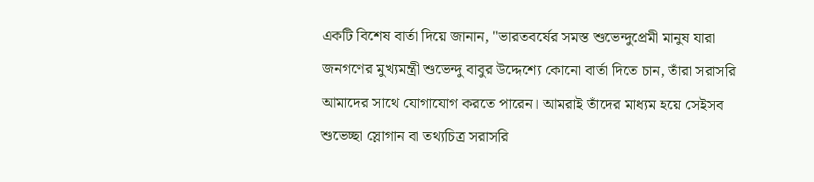একটি বিশেষ বার্তা দিয়ে জানান, "ভারতবর্ষের সমস্ত শুভেন্দুপ্রেমী মানুষ যারা জনগণের মুখ্যমন্ত্রী শুভেন্দু বাবুর উদ্দেশ্যে কোনো বার্তা দিতে চান, তাঁরা সরাসরি আমাদের সাথে যোগাযোগ করতে পারেন। আমরাই তাঁদের মাধ্যম হয়ে সেইসব শুভেচ্ছা স্লোগান বা তথ্যচিত্র সরাসরি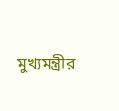মুখ্যমন্ত্রীর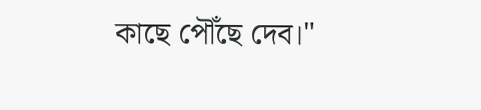কাছে পৌঁছে দেব।"